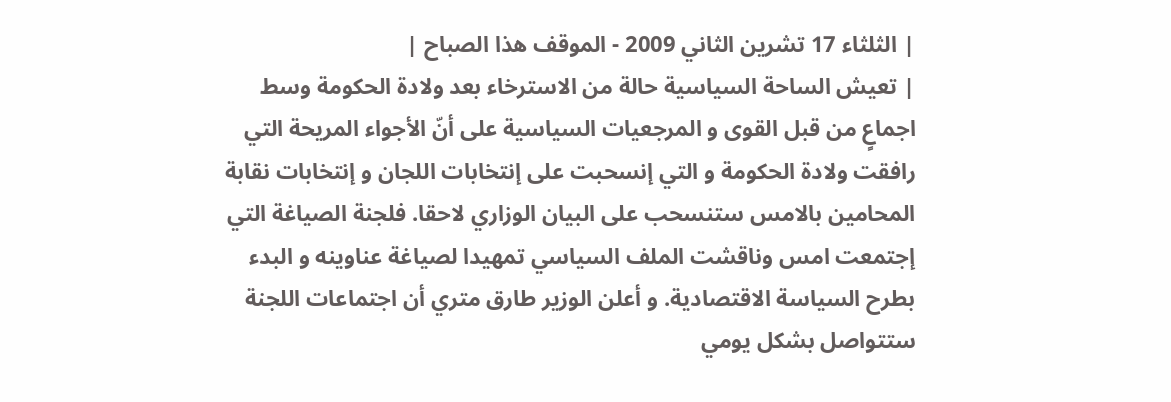| الثلثاء 17 تشرين الثاني 2009 - الموقف هذا الصباح |
| تعيش الساحة السياسية حالة من الاسترخاء بعد ولادة الحكومة وسط اجماعٍ من قبل القوى و المرجعيات السياسية على أنّ الأجواء المريحة التي رافقت ولادة الحكومة و التي إنسحبت على إنتخابات اللجان و إنتخابات نقابة المحامين بالامس ستنسحب على البيان الوزاري لاحقا. فلجنة الصياغة التي إجتمعت امس وناقشت الملف السياسي تمهيدا لصياغة عناوينه و البدء بطرح السياسة الاقتصادية. و أعلن الوزير طارق متري أن اجتماعات اللجنة ستتواصل بشكل يومي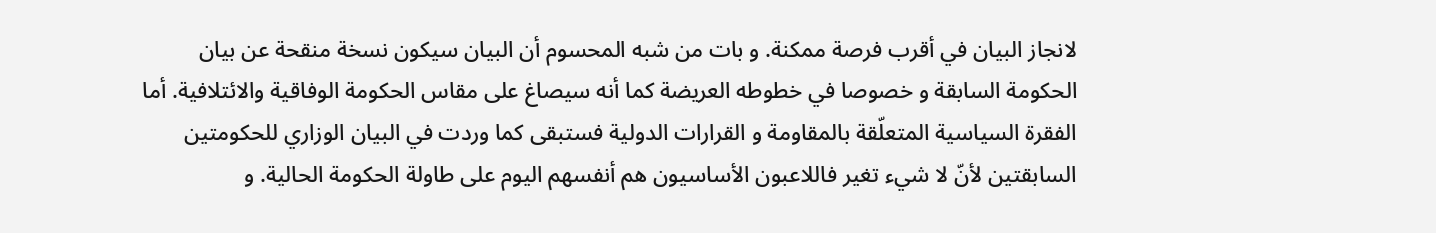لانجاز البيان في أقرب فرصة ممكنة. و بات من شبه المحسوم أن البيان سيكون نسخة منقحة عن بيان الحكومة السابقة و خصوصا في خطوطه العريضة كما أنه سيصاغ على مقاس الحكومة الوفاقية والائتلافية. أما الفقرة السياسية المتعلّقة بالمقاومة و القرارات الدولية فستبقى كما وردت في البيان الوزاري للحكومتين السابقتين لأنّ لا شيء تغير فاللاعبون الأساسيون هم أنفسهم اليوم على طاولة الحكومة الحالية. و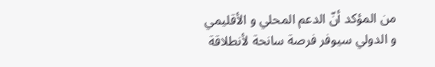من المؤكد أنّ الدعم المحلي و الأقليمي و الدولي سيوفر فرصة سانحة لأنطلاقة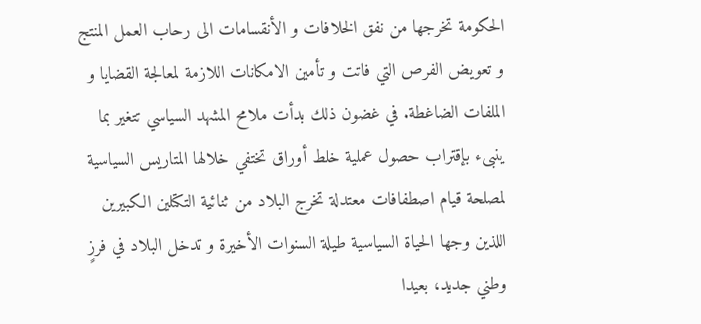الحكومة تخرجها من نفق الخلافات و الأنقسامات الى رحاب العمل المنتج و تعويض الفرص التي فاتت و تأمين الامكانات اللازمة لمعالجة القضايا و الملفات الضاغطة. في غضون ذلك بدأت ملامح المشهد السياسي تتغير بما ينبىء بإقتراب حصول عملية خلط أوراق تختفي خلالها المتاريس السياسية لمصلحة قيام اصطفافات معتدلة تخرج البلاد من ثنائية التكتلين الكبيرين اللذين وجها الحياة السياسية طيلة السنوات الأخيرة و تدخل البلاد في فرزٍ وطني جديد، بعيدا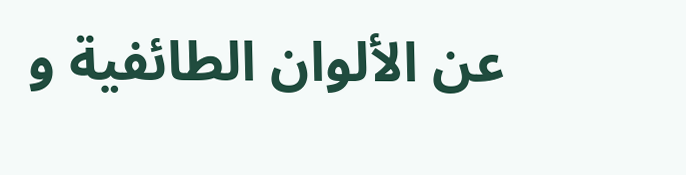عن الألوان الطائفية و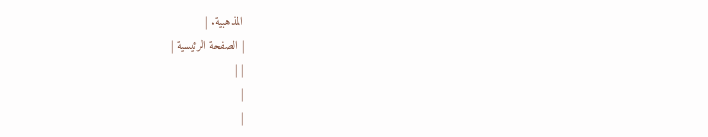المذهبية. |
| الصفحة الرئيسية |
| |
|
|